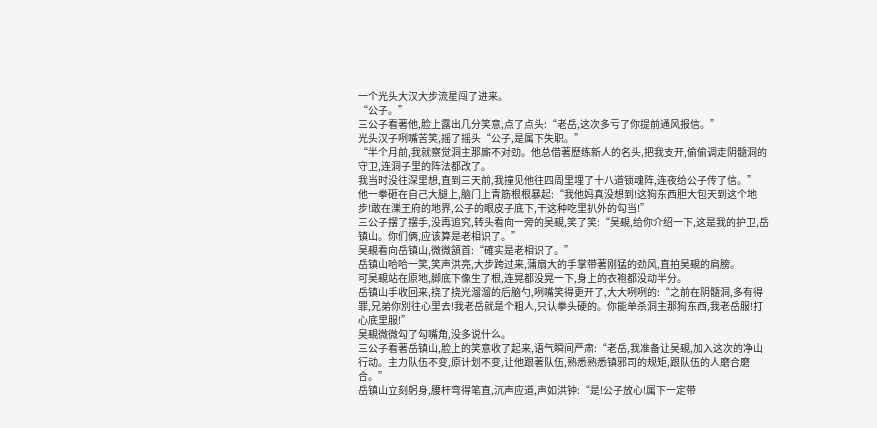一个光头大汉大步流星闯了进来。
“公子。”
三公子看著他,脸上露出几分笑意,点了点头:“老岳,这次多亏了你提前通风报信。”
光头汉子咧嘴苦笑,摇了摇头“公子,是属下失职。”
“半个月前,我就察觉洞主那廝不对劲。他总借著歷练新人的名头,把我支开,偷偷调走阴髓洞的守卫,连洞子里的阵法都改了。
我当时没往深里想,直到三天前,我撞见他往四周里埋了十八道锁魂阵,连夜给公子传了信。”
他一拳砸在自己大腿上,脑门上青筋根根暴起:“我他妈真没想到!这狗东西胆大包天到这个地步!敢在濼王府的地界,公子的眼皮子底下,干这种吃里扒外的勾当!”
三公子摆了摆手,没再追究,转头看向一旁的吴覡,笑了笑:“吴覡,给你介绍一下,这是我的护卫,岳镇山。你们俩,应该算是老相识了。”
吴覡看向岳镇山,微微頷首:“確实是老相识了。”
岳镇山哈哈一笑,笑声洪亮,大步跨过来,蒲扇大的手掌带著刚猛的劲风,直拍吴覡的肩膀。
可吴覡站在原地,脚底下像生了根,连晃都没晃一下,身上的衣袍都没动半分。
岳镇山手收回来,挠了挠光溜溜的后脑勺,咧嘴笑得更开了,大大咧咧的:“之前在阴髓洞,多有得罪,兄弟你別往心里去!我老岳就是个粗人,只认拳头硬的。你能单杀洞主那狗东西,我老岳服!打心底里服!”
吴覡微微勾了勾嘴角,没多说什么。
三公子看著岳镇山,脸上的笑意收了起来,语气瞬间严肃:“老岳,我准备让吴覡,加入这次的净山行动。主力队伍不变,原计划不变,让他跟著队伍,熟悉熟悉镇邪司的规矩,跟队伍的人磨合磨合。”
岳镇山立刻躬身,腰杆弯得笔直,沉声应道,声如洪钟:“是!公子放心!属下一定带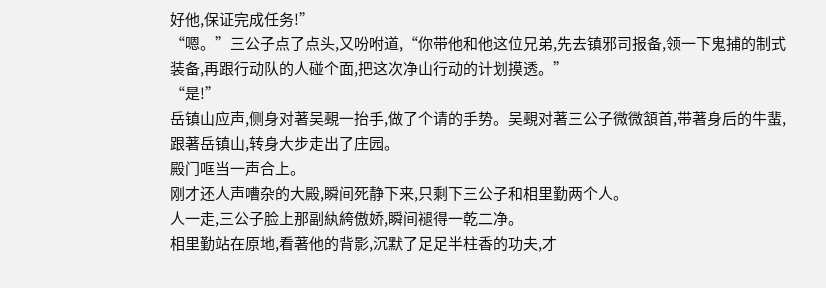好他,保证完成任务!”
“嗯。”三公子点了点头,又吩咐道,“你带他和他这位兄弟,先去镇邪司报备,领一下鬼捕的制式装备,再跟行动队的人碰个面,把这次净山行动的计划摸透。”
“是!”
岳镇山应声,侧身对著吴覡一抬手,做了个请的手势。吴覡对著三公子微微頷首,带著身后的牛蜚,跟著岳镇山,转身大步走出了庄园。
殿门哐当一声合上。
刚才还人声嘈杂的大殿,瞬间死静下来,只剩下三公子和相里勤两个人。
人一走,三公子脸上那副紈絝傲娇,瞬间褪得一乾二净。
相里勤站在原地,看著他的背影,沉默了足足半柱香的功夫,才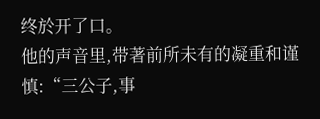终於开了口。
他的声音里,带著前所未有的凝重和谨慎:“三公子,事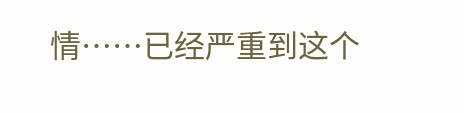情……已经严重到这个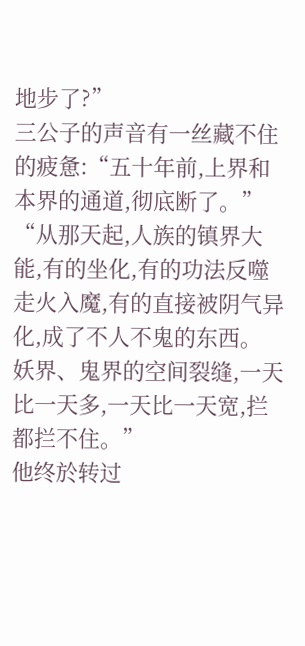地步了?”
三公子的声音有一丝藏不住的疲惫:“五十年前,上界和本界的通道,彻底断了。”
“从那天起,人族的镇界大能,有的坐化,有的功法反噬走火入魔,有的直接被阴气异化,成了不人不鬼的东西。
妖界、鬼界的空间裂缝,一天比一天多,一天比一天宽,拦都拦不住。”
他终於转过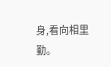身,看向相里勤。